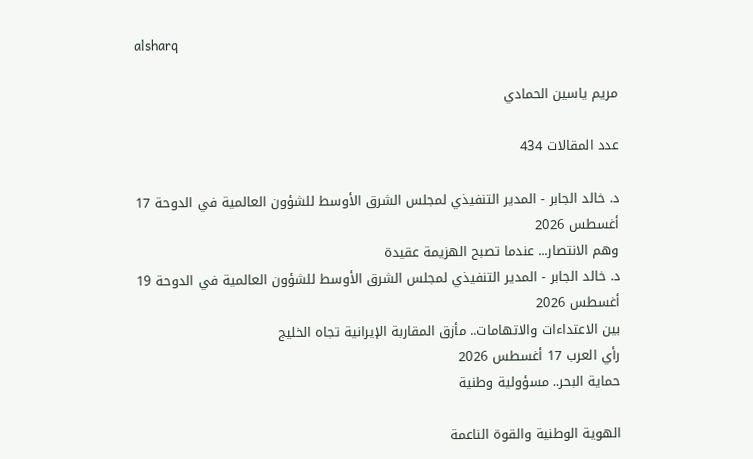alsharq

مريم ياسين الحمادي

عدد المقالات 434

د. خالد الجابر - المدير التنفيذي لمجلس الشرق الأوسط للشؤون العالمية في الدوحة 17 أغسطس 2026
وهم الانتصار... عندما تصبح الهزيمة عقيدة
د. خالد الجابر - المدير التنفيذي لمجلس الشرق الأوسط للشؤون العالمية في الدوحة 19 أغسطس 2026
بين الاعتداءات والاتهامات.. مأزق المقاربة الإيرانية تجاه الخليج
رأي العرب 17 أغسطس 2026
حماية البحر.. مسؤولية وطنية

الهوية الوطنية والقوة الناعمة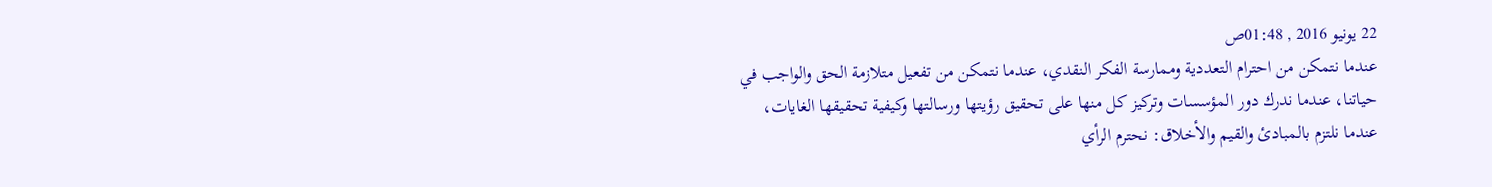22 يونيو 2016 , 01:48ص
عندما نتمكن من احترام التعددية وممارسة الفكر النقدي، عندما نتمكن من تفعيل متلازمة الحق والواجب في حياتنا، عندما ندرك دور المؤسسات وتركيز كل منها على تحقيق رؤيتها ورسالتها وكيفية تحقيقها الغايات، عندما نلتزم بالمبادئ والقيم والأخلاق: نحترم الرأي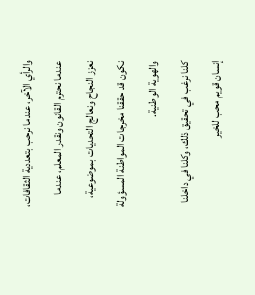والرأي الآخر، عندما نرحب بتعددية الثقافات، عندما نحترم القانون ونقدر المعلم، عندما نعزز النجاح ونعالج التحديات بموضوعية، نكون قد حققنا مخرجات المواطنة المسؤولة والهوية الوطنية.
كلنا نرغب في تحقيق ذلك، وكلنا في داخلنا إنسان قويم محب للخير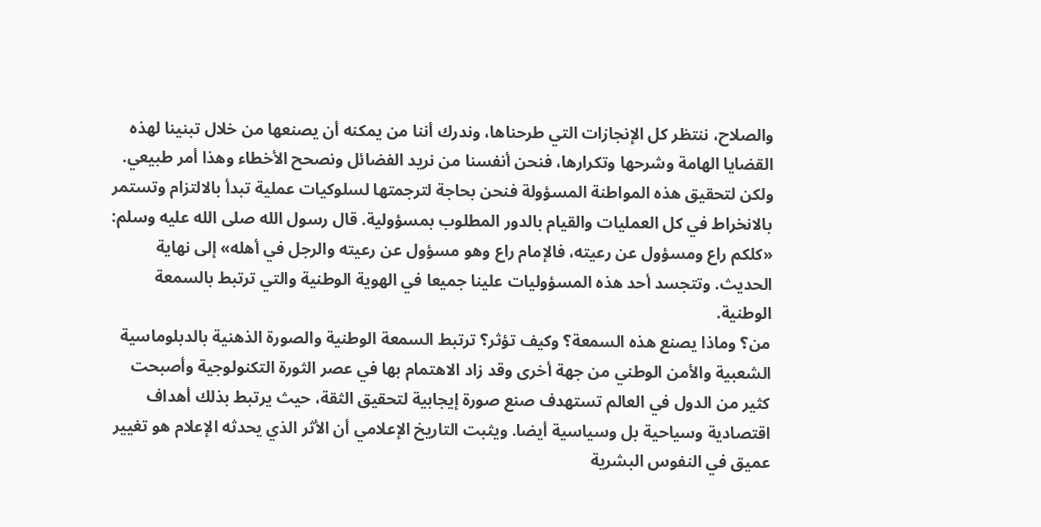والصلاح، ننتظر كل الإنجازات التي طرحناها، وندرك أننا من يمكنه أن يصنعها من خلال تبنينا لهذه القضايا الهامة وشرحها وتكرارها، فنحن أنفسنا من نريد الفضائل ونصحح الأخطاء وهذا أمر طبيعي. ولكن لتحقيق هذه المواطنة المسؤولة فنحن بحاجة لترجمتها لسلوكيات عملية تبدأ بالالتزام وتستمر بالانخراط في كل العمليات والقيام بالدور المطلوب بمسؤولية. قال رسول الله صلى الله عليه وسلم: «كلكم راع ومسؤول عن رعيته، فالإمام راع وهو مسؤول عن رعيته والرجل في أهله» إلى نهاية الحديث. وتتجسد أحد هذه المسؤوليات علينا جميعا في الهوية الوطنية والتي ترتبط بالسمعة الوطنية.
من؟ وماذا يصنع هذه السمعة؟ وكيف تؤثر؟ ترتبط السمعة الوطنية والصورة الذهنية بالدبلوماسية الشعبية والأمن الوطني من جهة أخرى وقد زاد الاهتمام بها في عصر الثورة التكنولوجية وأصبحت كثير من الدول في العالم تستهدف صنع صورة إيجابية لتحقيق الثقة، حيث يرتبط بذلك أهداف اقتصادية وسياحية بل وسياسية أيضا. ويثبت التاريخ الإعلامي أن الأثر الذي يحدثه الإعلام هو تغيير عميق في النفوس البشرية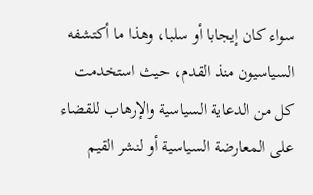سواء كان إيجابا أو سلبا، وهذا ما أكتشفه السياسيون منذ القدم، حيث استخدمت كل من الدعاية السياسية والإرهاب للقضاء على المعارضة السياسية أو لنشر القيم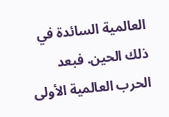العالمية السائدة في ذلك الحين. فبعد الحرب العالمية الأولى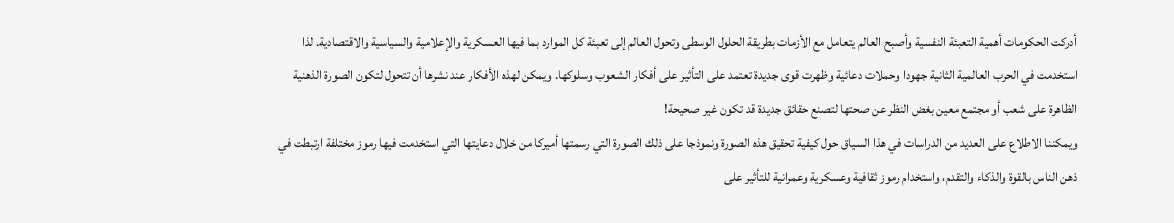أدركت الحكومات أهمية التعبئة النفسية وأصبح العالم يتعامل مع الأزمات بطريقة الحلول الوسطى وتحول العالم إلى تعبئة كل الموارد بما فيها العسكرية والإعلامية والسياسية والاقتصادية. لذا استخدمت في الحرب العالمية الثانية جهودا وحملات دعائية وظهرت قوى جديدة تعتمد على التأثير على أفكار الشعوب وسلوكها. ويمكن لهذه الأفكار عند نشرها أن تتحول لتكون الصورة الذهنية الظاهرة على شعب أو مجتمع معين بغض النظر عن صحتها لتصنع حقائق جديدة قد تكون غير صحيحة!
ويمكننا الاطلاع على العديد من الدراسات في هذا السياق حول كيفية تحقيق هذه الصورة ونموذجا على ذلك الصورة التي رسمتها أميركا من خلال دعايتها التي استخدمت فيها رموز مختلفة ارتبطت في ذهن الناس بالقوة والذكاء والتقدم، واستخدام رموز ثقافية وعسكرية وعمرانية للتأثير على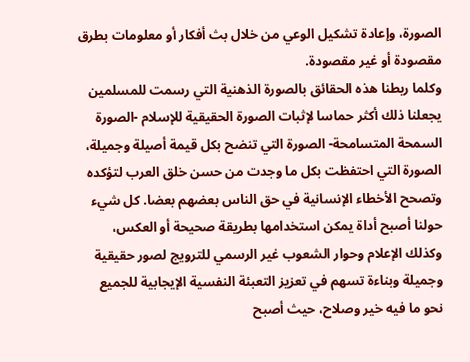الصورة، وإعادة تشكيل الوعي من خلال بث أفكار أو معلومات بطرق مقصودة أو غير مقصودة.
وكلما ربطنا هذه الحقائق بالصورة الذهنية التي رسمت للمسلمين يجعلنا ذلك أكثر حماسا لإثبات الصورة الحقيقية للإسلام -الصورة السمحة المتسامحة- الصورة التي تنضح بكل قيمة أصيلة وجميلة، الصورة التي احتفظت بكل ما وجدت من حسن خلق العرب لتؤكده وتصحح الأخطاء الإنسانية في حق الناس بعضهم بعضا. كل شيء حولنا أصبح أداة يمكن استخدامها بطريقة صحيحة أو العكس، وكذلك الإعلام وحوار الشعوب غير الرسمي للترويج لصور حقيقية وجميلة وبناءة تسهم في تعزيز التعبئة النفسية الإيجابية للجميع نحو ما فيه خير وصلاح، حيث أصبح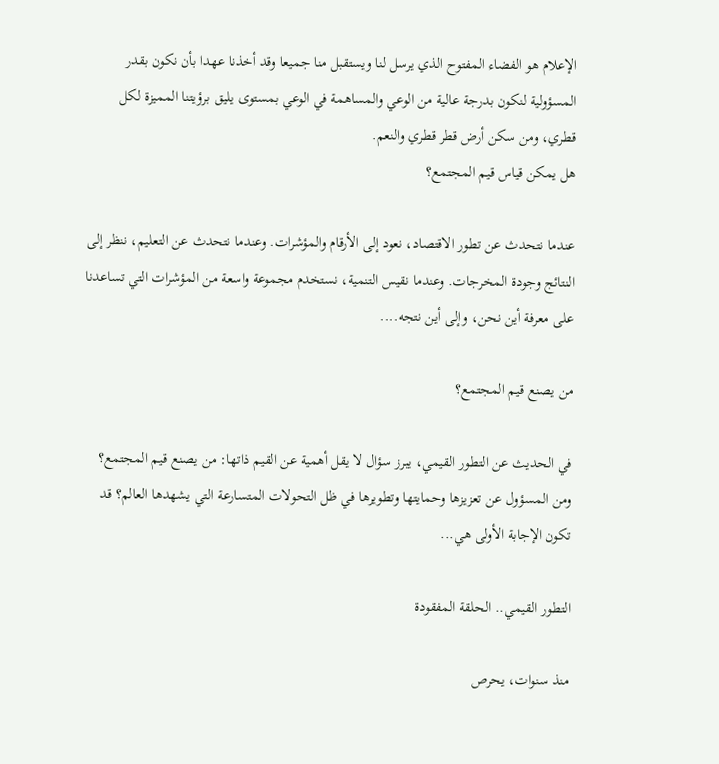الإعلام هو الفضاء المفتوح الذي يرسل لنا ويستقبل منا جميعا وقد أخذنا عهدا بأن نكون بقدر المسؤولية لنكون بدرجة عالية من الوعي والمساهمة في الوعي بمستوى يليق برؤيتنا المميزة لكل قطري، ومن سكن أرض قطر قطري والنعم.
هل يمكن قياس قيم المجتمع؟

عندما نتحدث عن تطور الاقتصاد، نعود إلى الأرقام والمؤشرات. وعندما نتحدث عن التعليم، ننظر إلى النتائج وجودة المخرجات. وعندما نقيس التنمية، نستخدم مجموعة واسعة من المؤشرات التي تساعدنا على معرفة أين نحن، وإلى أين نتجه....

من يصنع قيم المجتمع؟

في الحديث عن التطور القيمي، يبرز سؤال لا يقل أهمية عن القيم ذاتها: من يصنع قيم المجتمع؟ ومن المسؤول عن تعزيزها وحمايتها وتطويرها في ظل التحولات المتسارعة التي يشهدها العالم؟ قد تكون الإجابة الأولى هي...

التطور القيمي.. الحلقة المفقودة

منذ سنوات، يحرص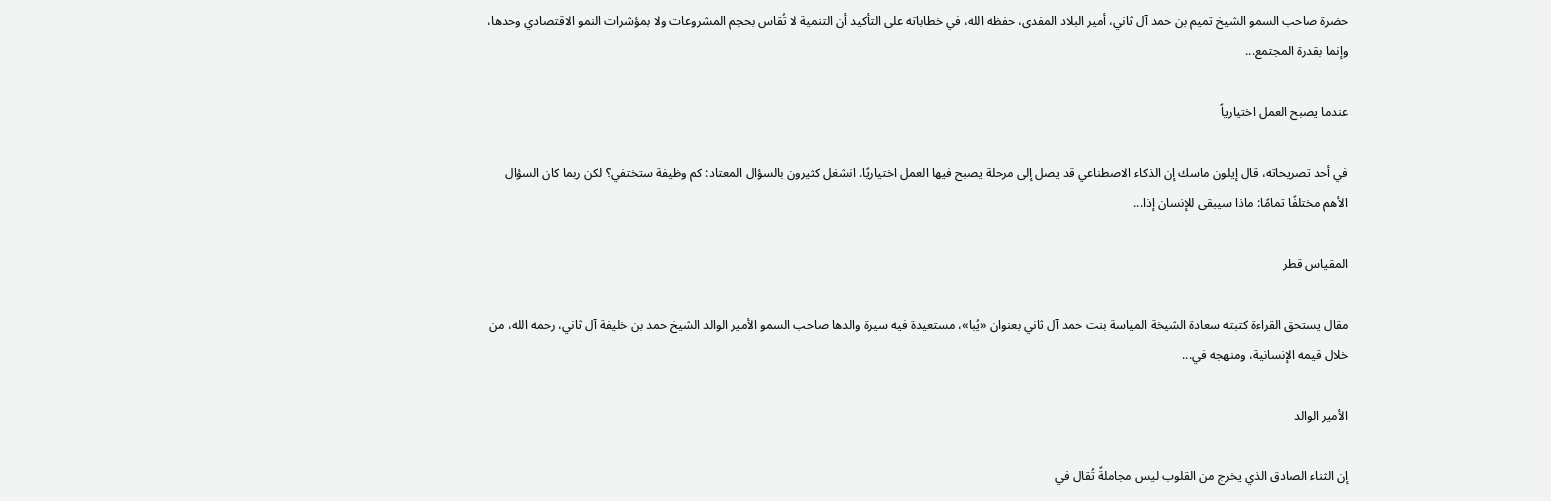حضرة صاحب السمو الشيخ تميم بن حمد آل ثاني، أمير البلاد المفدى، حفظه الله، في خطاباته على التأكيد أن التنمية لا تُقاس بحجم المشروعات ولا بمؤشرات النمو الاقتصادي وحدها، وإنما بقدرة المجتمع...

عندما يصبح العمل اختيارياً

في أحد تصريحاته، قال إيلون ماسك إن الذكاء الاصطناعي قد يصل إلى مرحلة يصبح فيها العمل اختياريًا. انشغل كثيرون بالسؤال المعتاد: كم وظيفة ستختفي؟ لكن ربما كان السؤال الأهم مختلفًا تمامًا: ماذا سيبقى للإنسان إذا...

المقياس قطر

مقال يستحق القراءة كتبته سعادة الشيخة المياسة بنت حمد آل ثاني بعنوان «يُبا»، مستعيدة فيه سيرة والدها صاحب السمو الأمير الوالد الشيخ حمد بن خليفة آل ثاني، رحمه الله، من خلال قيمه الإنسانية، ومنهجه في...

الأمير الوالد

إن الثناء الصادق الذي يخرج من القلوب ليس مجاملةً تُقال في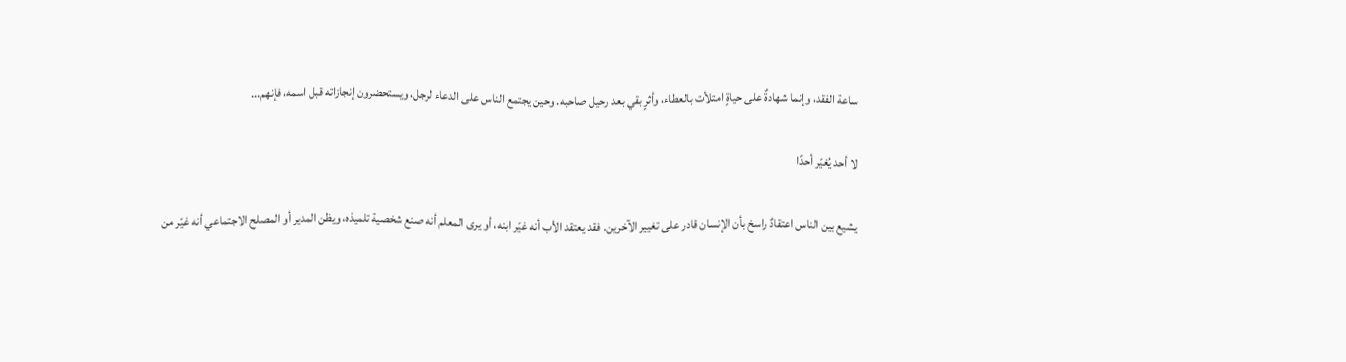ساعة الفقد، وإنما شهادةٌ على حياةٍ امتلأت بالعطاء، وأثرٍ بقي بعد رحيل صاحبه. وحين يجتمع الناس على الدعاء لرجل، ويستحضرون إنجازاته قبل اسمه، فإنهم...

لا أحد يُغيّر أحدًا

يشيع بين الناس اعتقادٌ راسخ بأن الإنسان قادر على تغيير الآخرين. فقد يعتقد الأب أنه غيّر ابنه، أو يرى المعلم أنه صنع شخصية تلميذه، ويظن المدير أو المصلح الاجتماعي أنه غيّر من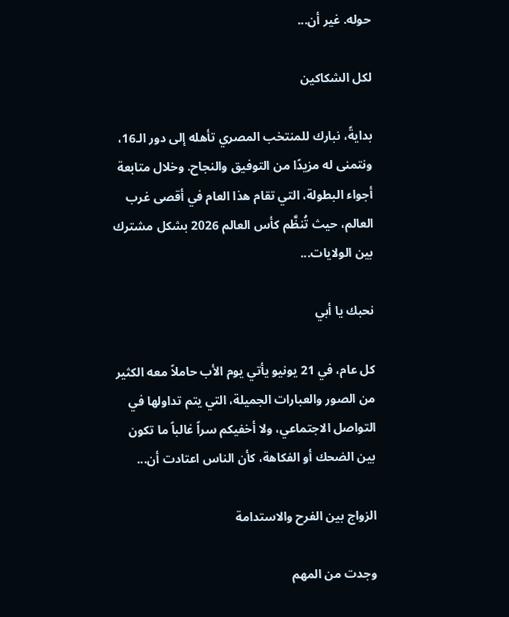حوله. غير أن...

لكل الشكاكين

بدايةً، نبارك للمنتخب المصري تأهله إلى دور الـ16، ونتمنى له مزيدًا من التوفيق والنجاح. وخلال متابعة أجواء البطولة، التي تقام هذا العام في أقصى غرب العالم، حيث تُنظَّم كأس العالم 2026 بشكل مشترك بين الولايات...

نحبك يا أبي

كل عام، في 21 يونيو يأتي يوم الأب حاملاً معه الكثير من الصور والعبارات الجميلة، التي يتم تداولها في التواصل الاجتماعي، ولا أخفيكم سراً غالباً ما تكون بين الضحك أو الفكاهة، كأن الناس اعتادت أن...

الزواج بين الفرح والاستدامة

وجدت من المهم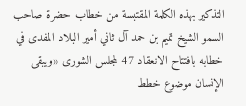التذكير بهذه الكلمة المقتبسة من خطاب حضرة صاحب السمو الشيخ تميم بن حمد آل ثاني أمير البلاد المفدى في خطابه بافتتاح الانعقاد 47 لمجلس الشورى «ويبقى الإنسان موضوع خطط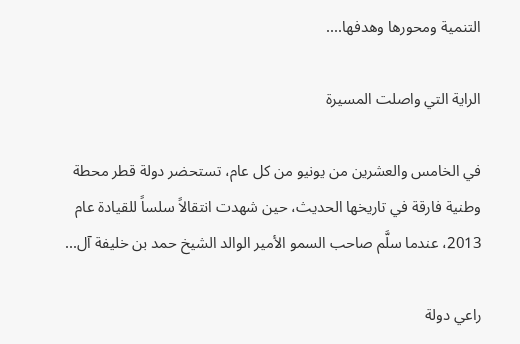التنمية ومحورها وهدفها....

الراية التي واصلت المسيرة

في الخامس والعشرين من يونيو من كل عام، تستحضر دولة قطر محطة وطنية فارقة في تاريخها الحديث، حين شهدت انتقالاً سلساً للقيادة عام 2013، عندما سلَّم صاحب السمو الأمير الوالد الشيخ حمد بن خليفة آل...

راعي دولة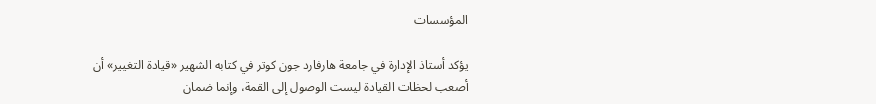المؤسسات

يؤكد أستاذ الإدارة في جامعة هارفارد جون كوتر في كتابه الشهير «قيادة التغيير» أن أصعب لحظات القيادة ليست الوصول إلى القمة، وإنما ضمان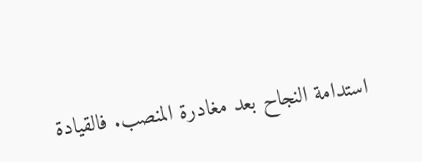استدامة النجاح بعد مغادرة المنصب. فالقيادة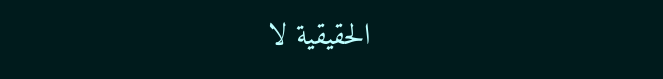الحقيقية لا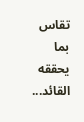تقاس بما يحققه القائد...